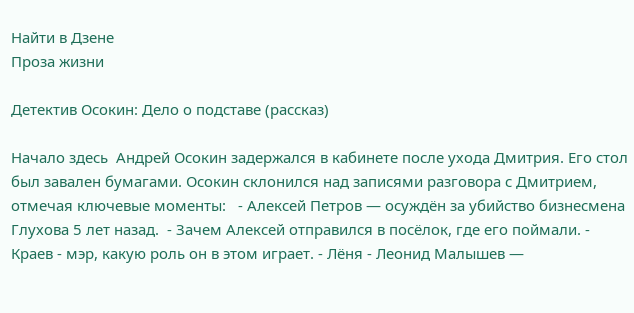Найти в Дзене
Проза жизни

Детектив Осокин: Дело о подставе (рассказ)

Начало здесь  Андрей Осокин задержался в кабинете после ухода Дмитрия. Его стол был завален бумагами. Осокин склонился над записями разговора с Дмитрием, отмечая ключевые моменты:   - Алексей Петров — осуждён за убийство бизнесмена Глухова 5 лет назад.  - Зачем Алексей отправился в посёлок, где его поймали. - Краев - мэр, какую роль он в этом играет. - Лёня - Леонид Малышев —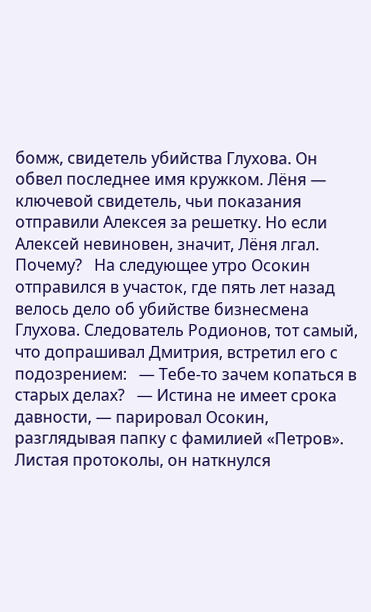бомж, свидетель убийства Глухова. Он обвел последнее имя кружком. Лёня — ключевой свидетель, чьи показания отправили Алексея за решетку. Но если Алексей невиновен, значит, Лёня лгал. Почему?   На следующее утро Осокин отправился в участок, где пять лет назад велось дело об убийстве бизнесмена Глухова. Следователь Родионов, тот самый, что допрашивал Дмитрия, встретил его с подозрением:   — Тебе-то зачем копаться в старых делах?   — Истина не имеет срока давности, — парировал Осокин, разглядывая папку с фамилией «Петров».   Листая протоколы, он наткнулся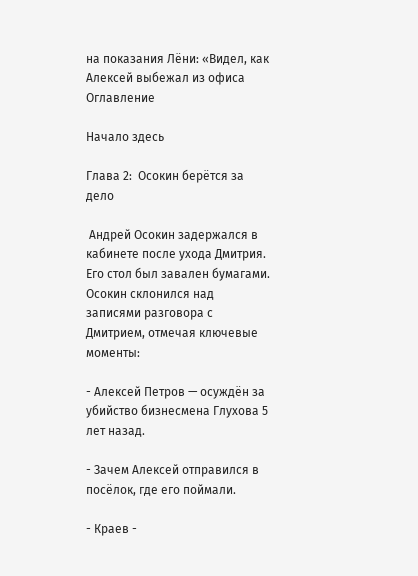на показания Лёни: «Видел, как Алексей выбежал из офиса
Оглавление

Начало здесь

Глава 2:  Осокин берётся за дело

 Андрей Осокин задержался в кабинете после ухода Дмитрия. Его стол был завален бумагами. Осокин склонился над записями разговора с Дмитрием, отмечая ключевые моменты:

- Алексей Петров — осуждён за убийство бизнесмена Глухова 5 лет назад.

- Зачем Алексей отправился в посёлок, где его поймали.

- Краев -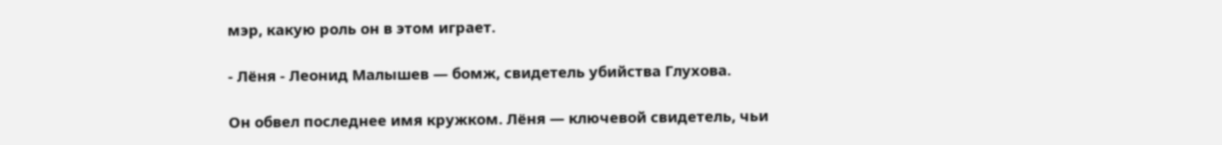мэр, какую роль он в этом играет.

- Лёня - Леонид Малышев — бомж, свидетель убийства Глухова.

Он обвел последнее имя кружком. Лёня — ключевой свидетель, чьи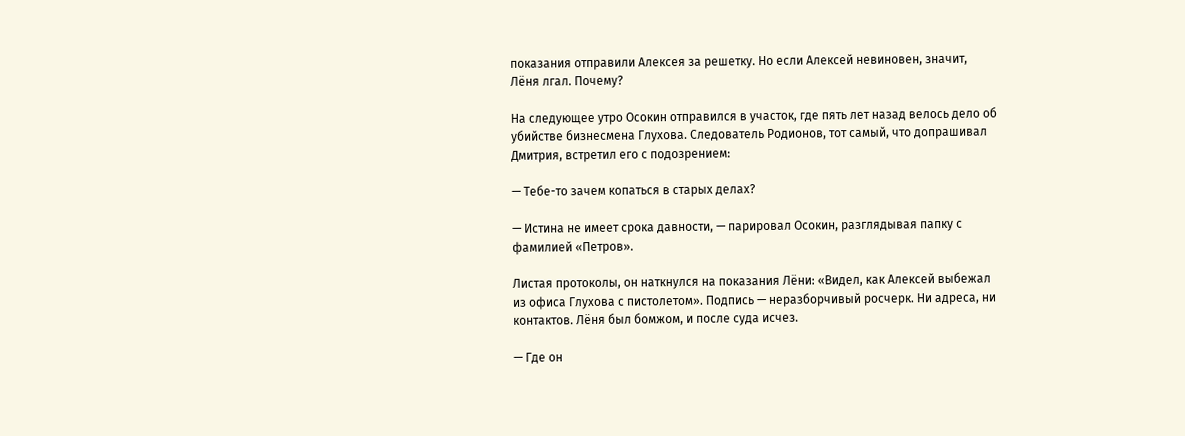показания отправили Алексея за решетку. Но если Алексей невиновен, значит, Лёня лгал. Почему?

На следующее утро Осокин отправился в участок, где пять лет назад велось дело об убийстве бизнесмена Глухова. Следователь Родионов, тот самый, что допрашивал Дмитрия, встретил его с подозрением:

— Тебе-то зачем копаться в старых делах?

— Истина не имеет срока давности, — парировал Осокин, разглядывая папку с фамилией «Петров».

Листая протоколы, он наткнулся на показания Лёни: «Видел, как Алексей выбежал из офиса Глухова с пистолетом». Подпись — неразборчивый росчерк. Ни адреса, ни контактов. Лёня был бомжом, и после суда исчез.

— Где он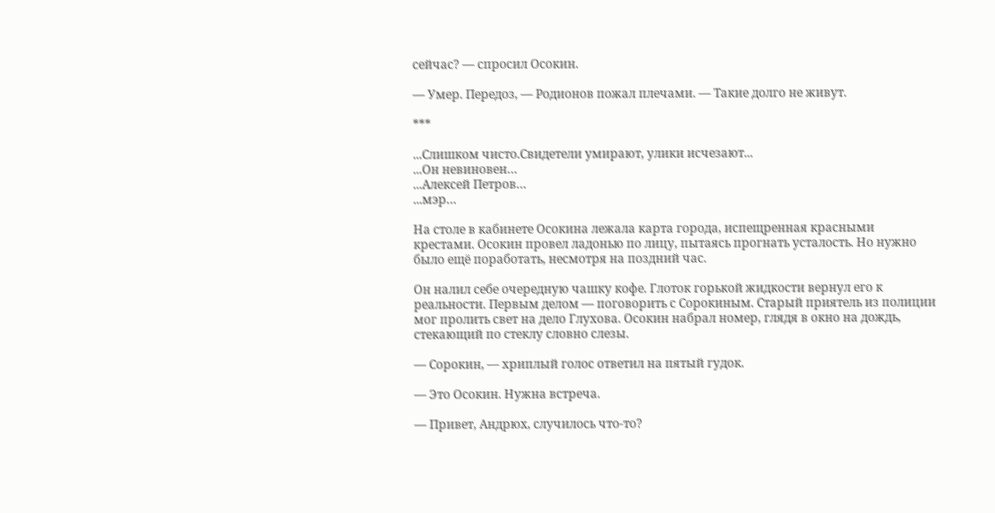сейчас? — спросил Осокин.

— Умер. Передоз, — Родионов пожал плечами. — Такие долго не живут.

***

...Слишком чисто.Свидетели умирают, улики исчезают...
...Он невиновен…
...Алексей Петров…
...мэр…

На столе в кабинете Осокина лежала карта города, испещренная красными крестами. Осокин провел ладонью по лицу, пытаясь прогнать усталость. Но нужно было ещё поработать, несмотря на поздний час.

Он налил себе очередную чашку кофе. Глоток горькой жидкости вернул его к реальности. Первым делом — поговорить с Сорокиным. Старый приятель из полиции мог пролить свет на дело Глухова. Осокин набрал номер, глядя в окно на дождь, стекающий по стеклу словно слезы.

— Сорокин, — хриплый голос ответил на пятый гудок.

— Это Осокин. Нужна встреча.

— Привет, Андрюх, случилось что-то?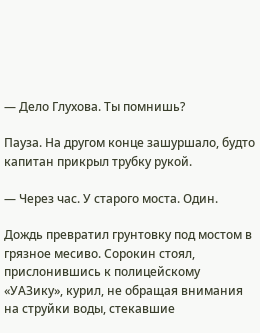— Дело Глухова. Ты помнишь?

Пауза. На другом конце зашуршало, будто капитан прикрыл трубку рукой.

— Через час. У старого моста. Один.

Дождь превратил грунтовку под мостом в грязное месиво. Сорокин стоял, прислонившись к полицейскому «УАЗику», курил, не обращая внимания на струйки воды, стекавшие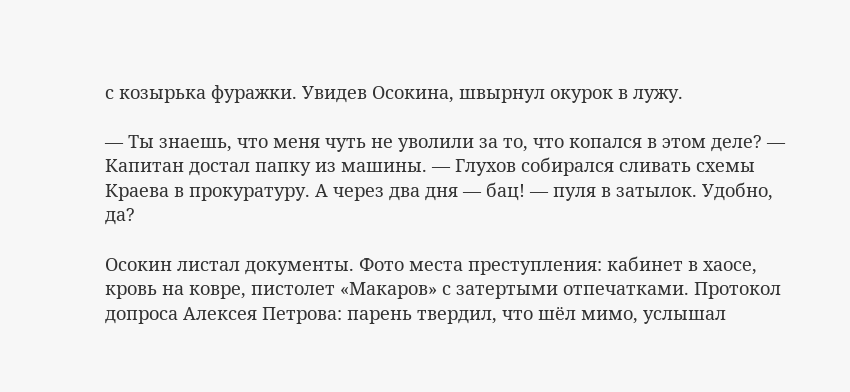с козырька фуражки. Увидев Осокина, швырнул окурок в лужу.

— Ты знаешь, что меня чуть не уволили за то, что копался в этом деле? — Капитан достал папку из машины. — Глухов собирался сливать схемы Краева в прокуратуру. А через два дня — бац! — пуля в затылок. Удобно, да?

Осокин листал документы. Фото места преступления: кабинет в хаосе, кровь на ковре, пистолет «Макаров» с затертыми отпечатками. Протокол допроса Алексея Петрова: парень твердил, что шёл мимо, услышал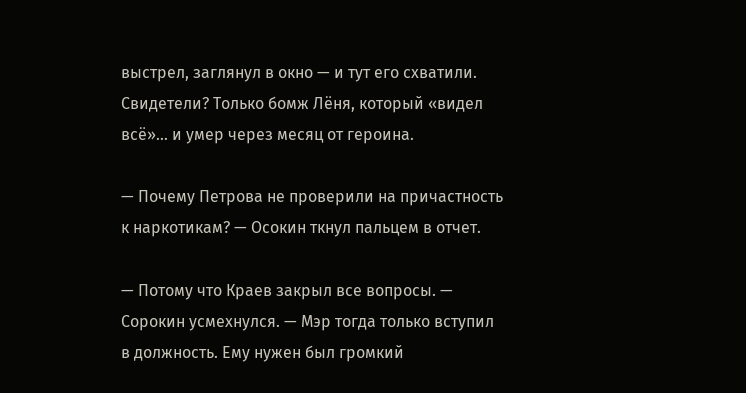выстрел, заглянул в окно — и тут его схватили. Свидетели? Только бомж Лёня, который «видел всё»… и умер через месяц от героина.

— Почему Петрова не проверили на причастность к наркотикам? — Осокин ткнул пальцем в отчет.

— Потому что Краев закрыл все вопросы. — Сорокин усмехнулся. — Мэр тогда только вступил в должность. Ему нужен был громкий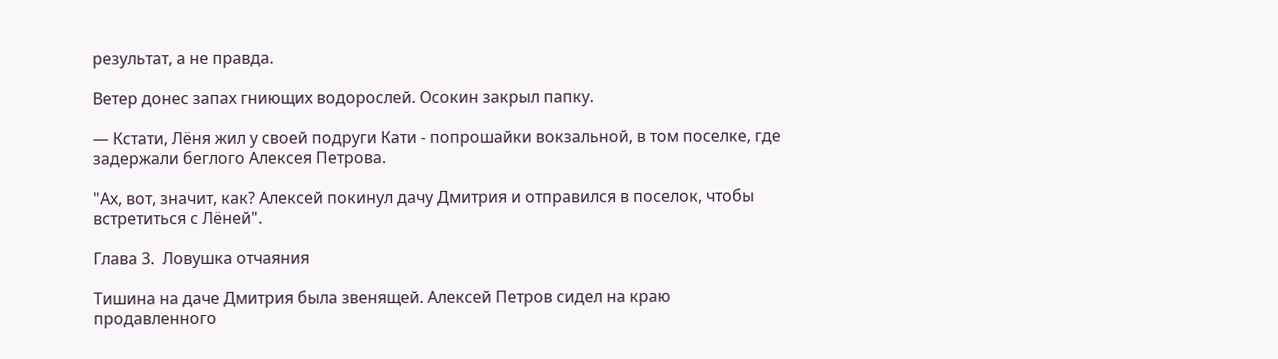результат, а не правда.

Ветер донес запах гниющих водорослей. Осокин закрыл папку.

— Кстати, Лёня жил у своей подруги Кати - попрошайки вокзальной, в том поселке, где задержали беглого Алексея Петрова.

"Ах, вот, значит, как? Алексей покинул дачу Дмитрия и отправился в поселок, чтобы встретиться с Лёней".

Глава 3.  Ловушка отчаяния

Тишина на даче Дмитрия была звенящей. Алексей Петров сидел на краю продавленного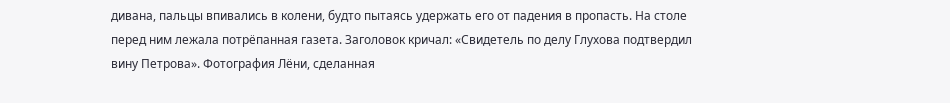дивана, пальцы впивались в колени, будто пытаясь удержать его от падения в пропасть. На столе перед ним лежала потрёпанная газета. Заголовок кричал: «Свидетель по делу Глухова подтвердил вину Петрова». Фотография Лёни, сделанная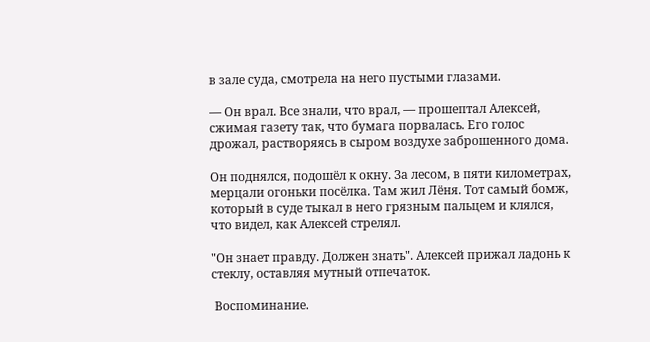в зале суда, смотрела на него пустыми глазами.

— Он врал. Все знали, что врал, — прошептал Алексей, сжимая газету так, что бумага порвалась. Его голос дрожал, растворяясь в сыром воздухе заброшенного дома.

Он поднялся, подошёл к окну. За лесом, в пяти километрах, мерцали огоньки посёлка. Там жил Лёня. Тот самый бомж, который в суде тыкал в него грязным пальцем и клялся, что видел, как Алексей стрелял.

"Он знает правду. Должен знать". Алексей прижал ладонь к стеклу, оставляя мутный отпечаток.

 Воспоминание.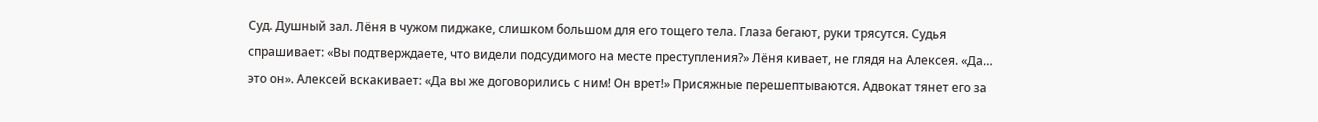Суд. Душный зал. Лёня в чужом пиджаке, слишком большом для его тощего тела. Глаза бегают, руки трясутся. Судья спрашивает: «Вы подтверждаете, что видели подсудимого на месте преступления?» Лёня кивает, не глядя на Алексея. «Да… это он». Алексей вскакивает: «Да вы же договорились с ним! Он врет!» Присяжные перешептываются. Адвокат тянет его за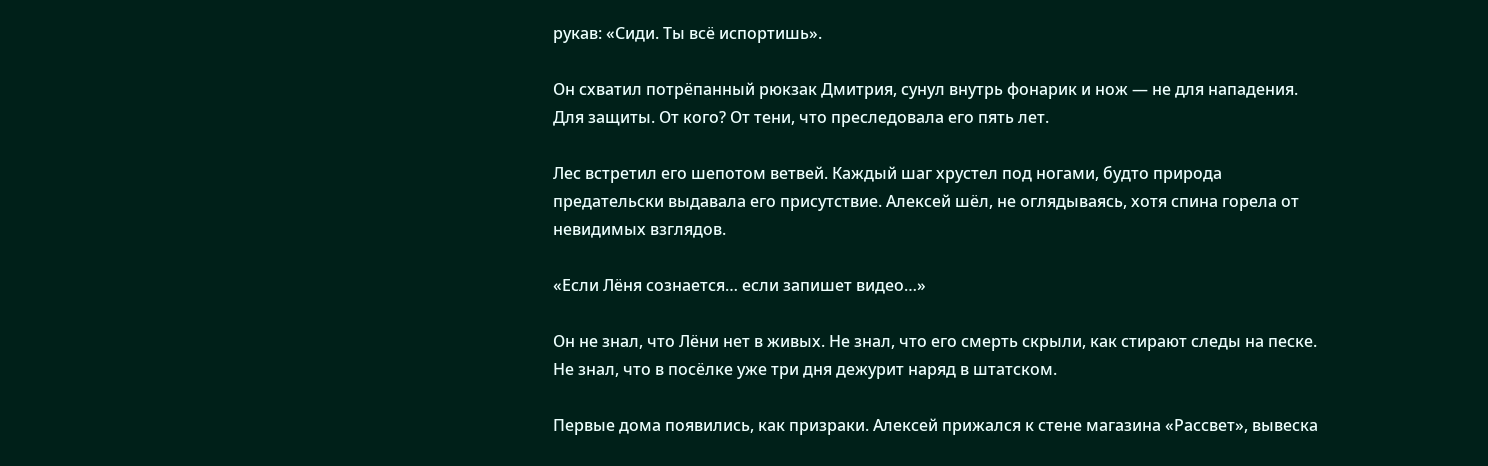рукав: «Сиди. Ты всё испортишь».

Он схватил потрёпанный рюкзак Дмитрия, сунул внутрь фонарик и нож — не для нападения. Для защиты. От кого? От тени, что преследовала его пять лет.

Лес встретил его шепотом ветвей. Каждый шаг хрустел под ногами, будто природа предательски выдавала его присутствие. Алексей шёл, не оглядываясь, хотя спина горела от невидимых взглядов.

«Если Лёня сознается… если запишет видео…»

Он не знал, что Лёни нет в живых. Не знал, что его смерть скрыли, как стирают следы на песке. Не знал, что в посёлке уже три дня дежурит наряд в штатском.

Первые дома появились, как призраки. Алексей прижался к стене магазина «Рассвет», вывеска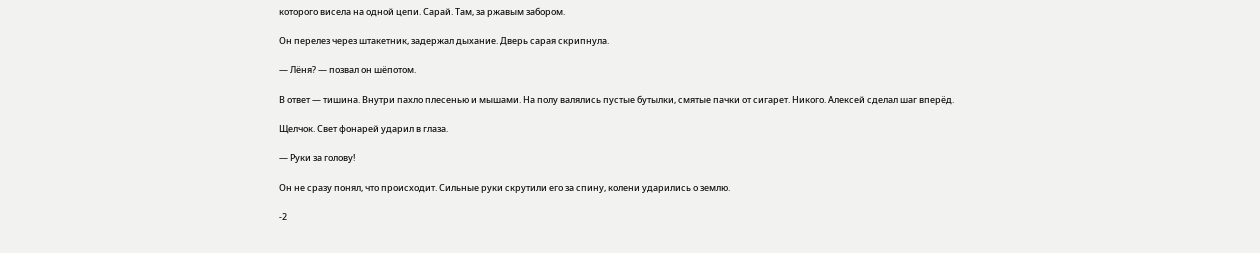которого висела на одной цепи. Сарай. Там, за ржавым забором.

Он перелез через штакетник, задержал дыхание. Дверь сарая скрипнула.

— Лёня? — позвал он шёпотом.

В ответ — тишина. Внутри пахло плесенью и мышами. На полу валялись пустые бутылки, смятые пачки от сигарет. Никого. Алексей сделал шаг вперёд.

Щелчок. Свет фонарей ударил в глаза.

— Руки за голову!

Он не сразу понял, что происходит. Сильные руки скрутили его за спину, колени ударились о землю.

-2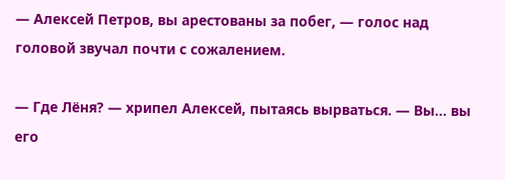— Алексей Петров, вы арестованы за побег, — голос над головой звучал почти с сожалением.

— Где Лёня? — хрипел Алексей, пытаясь вырваться. — Вы… вы его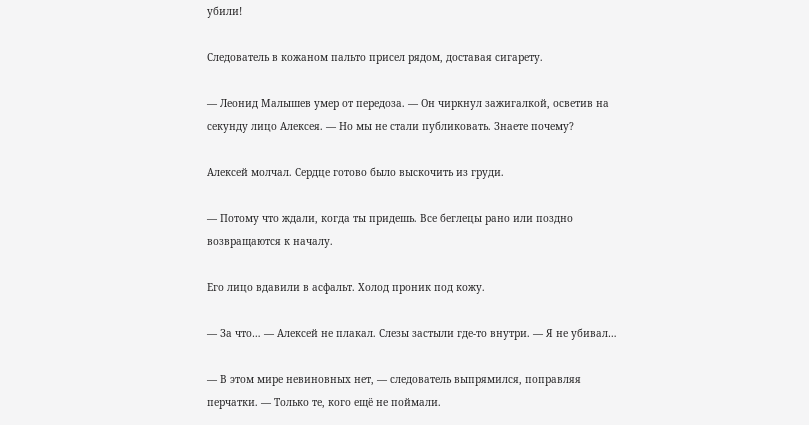убили!

Следователь в кожаном пальто присел рядом, доставая сигарету.

— Леонид Малышев умер от передоза. — Он чиркнул зажигалкой, осветив на секунду лицо Алексея. — Но мы не стали публиковать. Знаете почему?

Алексей молчал. Сердце готово было выскочить из груди.

— Потому что ждали, когда ты придешь. Все беглецы рано или поздно возвращаются к началу.

Его лицо вдавили в асфальт. Холод проник под кожу.

— За что… — Алексей не плакал. Слезы застыли где-то внутри. — Я не убивал…

— В этом мире невиновных нет, — следователь выпрямился, поправляя перчатки. — Только те, кого ещё не поймали.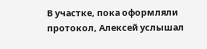В участке, пока оформляли протокол, Алексей услышал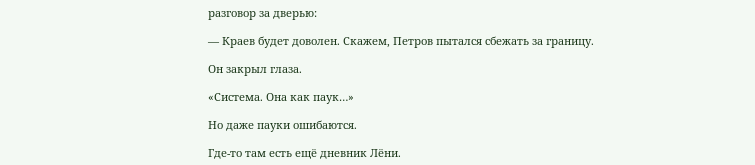разговор за дверью:

— Краев будет доволен. Скажем, Петров пытался сбежать за границу.

Он закрыл глаза.

«Система. Она как паук…»

Но даже пауки ошибаются.

Где-то там есть ещё дневник Лёни.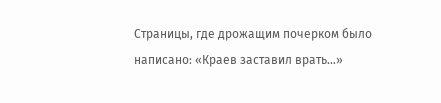Страницы, где дрожащим почерком было написано: «Краев заставил врать…»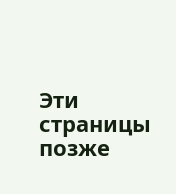Эти страницы позже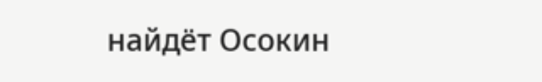найдёт Осокин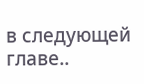в следующей главе..